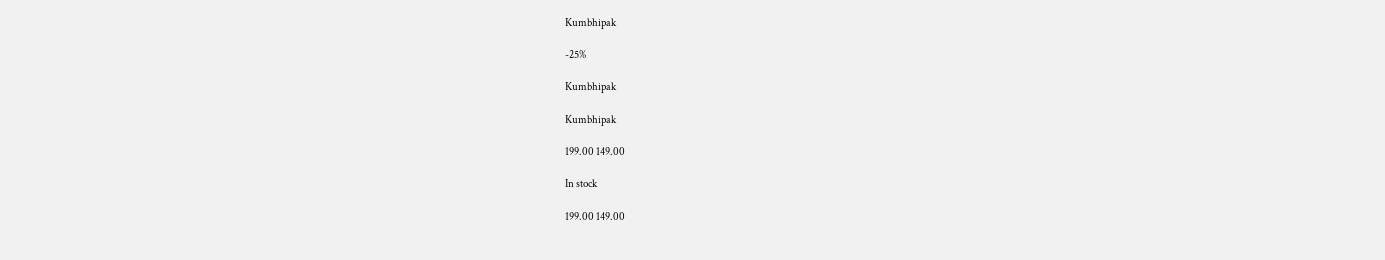Kumbhipak

-25%

Kumbhipak

Kumbhipak

199.00 149.00

In stock

199.00 149.00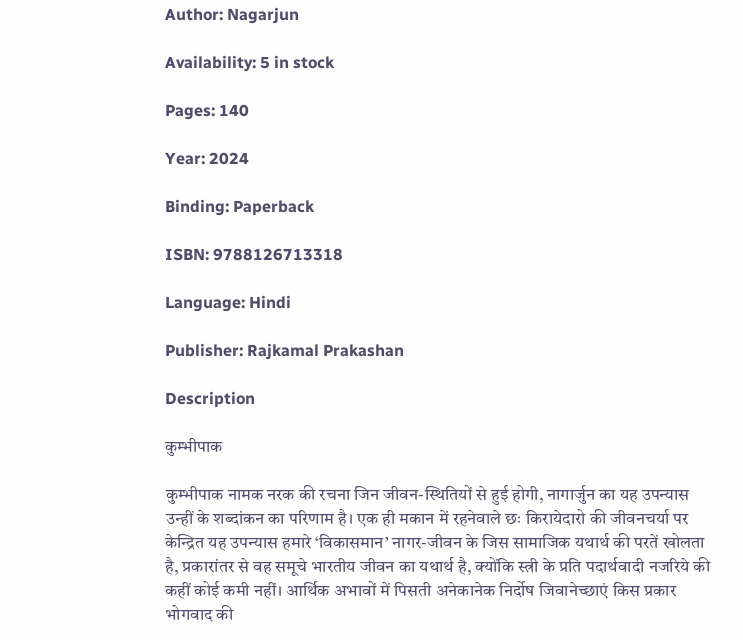Author: Nagarjun

Availability: 5 in stock

Pages: 140

Year: 2024

Binding: Paperback

ISBN: 9788126713318

Language: Hindi

Publisher: Rajkamal Prakashan

Description

कुम्भीपाक

कुम्भीपाक नामक नरक की रचना जिन जीवन-स्थितियों से हुई होगी, नागार्जुन का यह उपन्यास उन्हीं के शब्दांकन का परिणाम है। एक ही मकान में रहनेवाले छः किरायेदारो की जीवनचर्या पर केन्द्रित यह उपन्यास हमारे ‘विकासमान’ नागर-जीवन के जिस सामाजिक यथार्थ की परतें खोलता है, प्रकारांतर से वह समूचे भारतीय जीवन का यथार्थ है, क्योंकि स्त्री के प्रति पदार्थवादी नजरिये की कहीं कोई कमी नहीं। आर्थिक अभावों में पिसती अनेकानेक निर्दोष जिवानेच्छाएं किस प्रकार भोगवाद की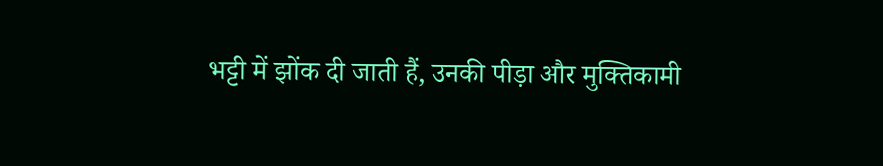भट्टी में झोंक दी जाती हैं, उनकी पीड़ा और मुक्तिकामी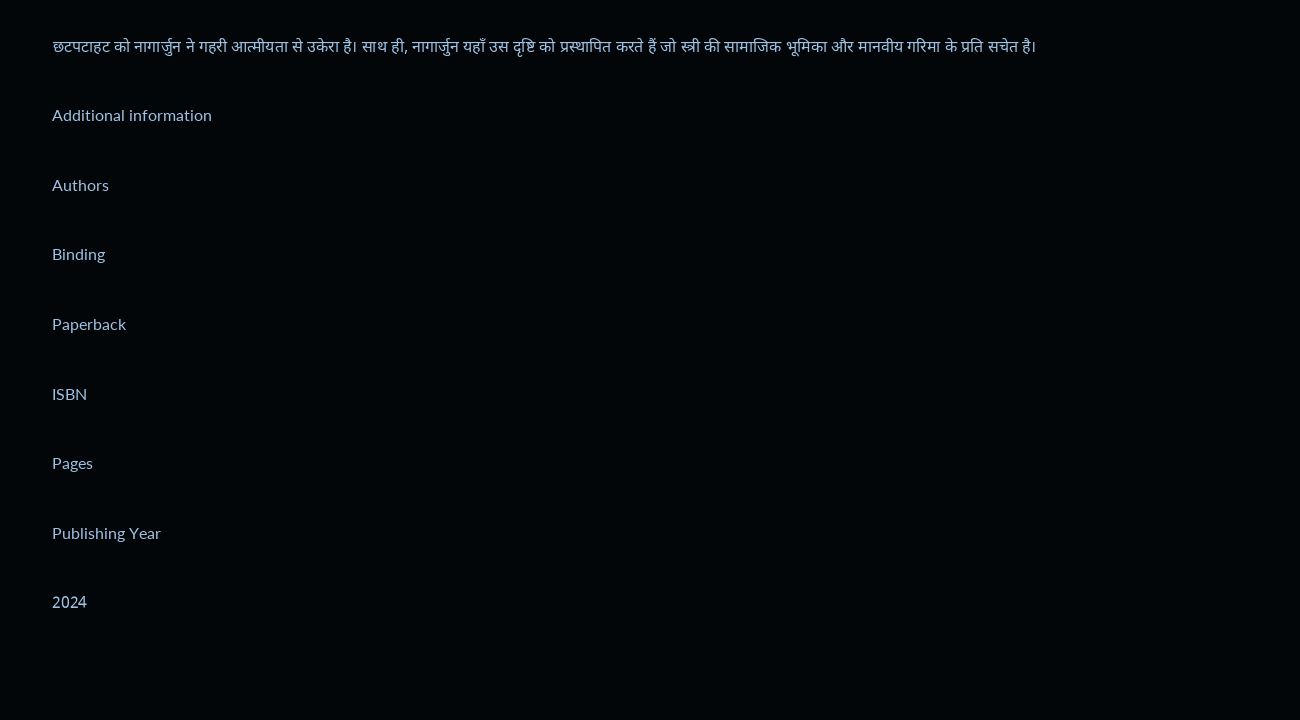छटपटाहट को नागार्जुन ने गहरी आत्मीयता से उकेरा है। साथ ही, नागार्जुन यहाँ उस दृष्टि को प्रस्थापित करते हैं जो स्त्री की सामाजिक भूमिका और मानवीय गरिमा के प्रति सचेत है।

Additional information

Authors

Binding

Paperback

ISBN

Pages

Publishing Year

2024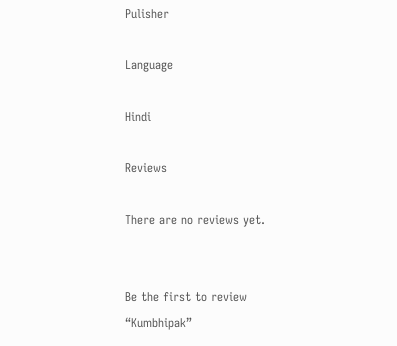Pulisher

Language

Hindi

Reviews

There are no reviews yet.


Be the first to review “Kumbhipak”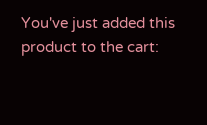You've just added this product to the cart: